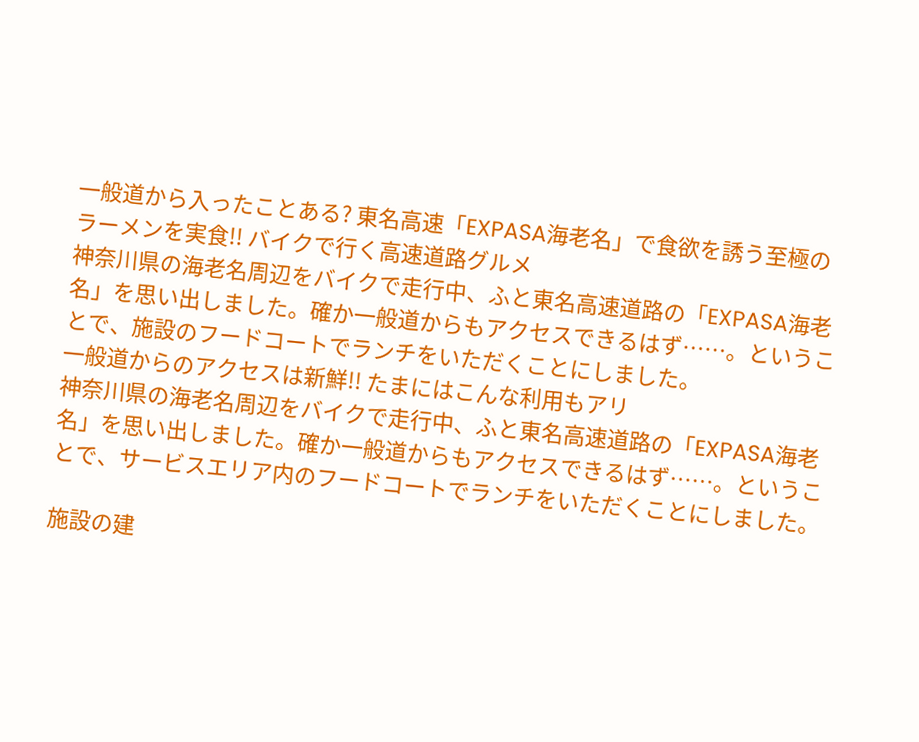一般道から入ったことある? 東名高速「EXPASA海老名」で食欲を誘う至極のラーメンを実食!! バイクで行く高速道路グルメ
神奈川県の海老名周辺をバイクで走行中、ふと東名高速道路の「EXPASA海老名」を思い出しました。確か一般道からもアクセスできるはず……。ということで、施設のフードコートでランチをいただくことにしました。
一般道からのアクセスは新鮮!! たまにはこんな利用もアリ
神奈川県の海老名周辺をバイクで走行中、ふと東名高速道路の「EXPASA海老名」を思い出しました。確か一般道からもアクセスできるはず……。ということで、サービスエリア内のフードコートでランチをいただくことにしました。

施設の建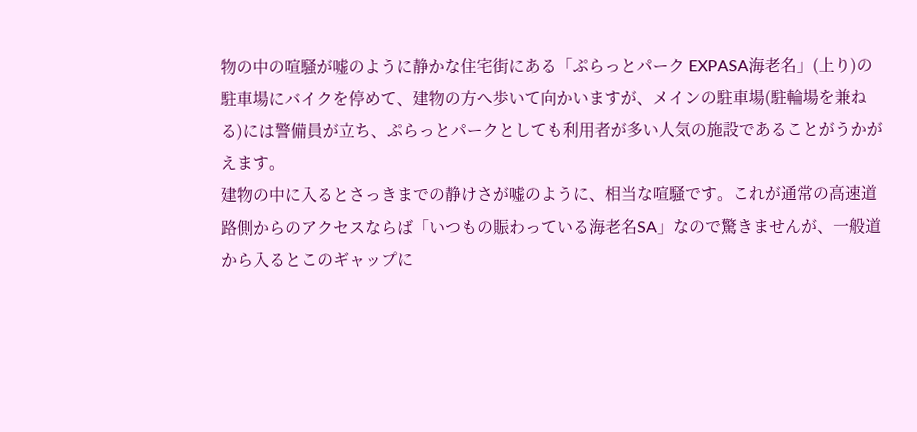物の中の喧騒が嘘のように静かな住宅街にある「ぷらっとパーク EXPASA海老名」(上り)の駐車場にバイクを停めて、建物の方へ歩いて向かいますが、メインの駐車場(駐輪場を兼ねる)には警備員が立ち、ぷらっとパークとしても利用者が多い人気の施設であることがうかがえます。
建物の中に入るとさっきまでの静けさが嘘のように、相当な喧騒です。これが通常の高速道路側からのアクセスならば「いつもの賑わっている海老名SA」なので驚きませんが、一般道から入るとこのギャップに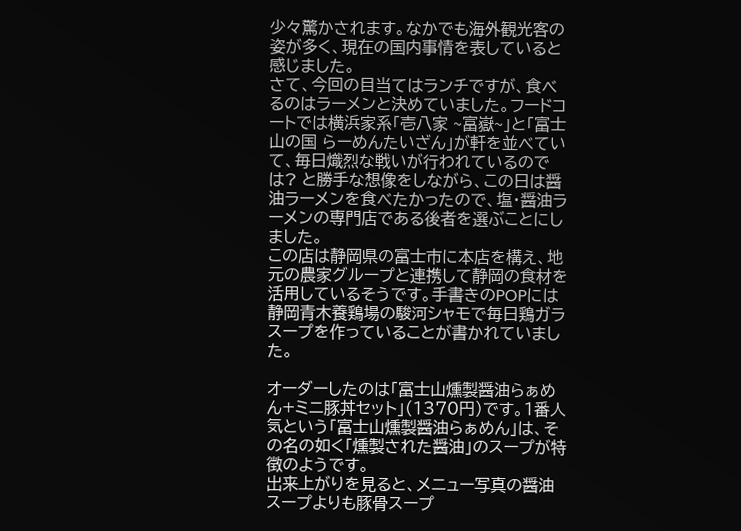少々驚かされます。なかでも海外観光客の姿が多く、現在の国内事情を表していると感じました。
さて、今回の目当てはランチですが、食べるのはラーメンと決めていました。フードコートでは横浜家系「壱八家 ~富嶽~」と「富士山の国 らーめんたいざん」が軒を並べていて、毎日熾烈な戦いが行われているのでは? と勝手な想像をしながら、この日は醤油ラーメンを食べたかったので、塩・醤油ラーメンの専門店である後者を選ぶことにしました。
この店は静岡県の富士市に本店を構え、地元の農家グループと連携して静岡の食材を活用しているそうです。手書きのPOPには静岡青木養鶏場の駿河シャモで毎日鶏ガラスープを作っていることが書かれていました。

オーダーしたのは「富士山燻製醤油らぁめん+ミニ豚丼セット」(1370円)です。1番人気という「富士山燻製醤油らぁめん」は、その名の如く「燻製された醤油」のスープが特徴のようです。
出来上がりを見ると、メニュー写真の醤油スープよりも豚骨スープ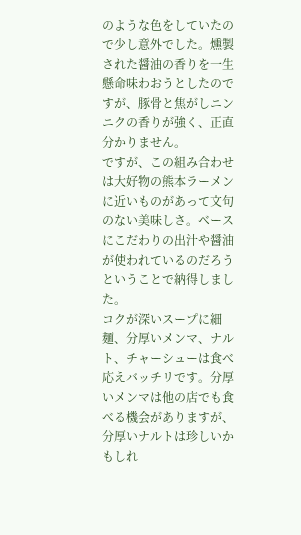のような色をしていたので少し意外でした。燻製された醤油の香りを一生懸命味わおうとしたのですが、豚骨と焦がしニンニクの香りが強く、正直分かりません。
ですが、この組み合わせは大好物の熊本ラーメンに近いものがあって文句のない美味しさ。ベースにこだわりの出汁や醤油が使われているのだろうということで納得しました。
コクが深いスープに細麺、分厚いメンマ、ナルト、チャーシューは食べ応えバッチリです。分厚いメンマは他の店でも食べる機会がありますが、分厚いナルトは珍しいかもしれ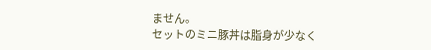ません。
セットのミニ豚丼は脂身が少なく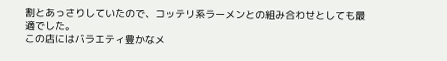割とあっさりしていたので、コッテリ系ラーメンとの組み合わせとしても最適でした。
この店にはバラエティ豊かなメ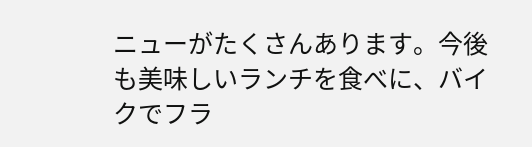ニューがたくさんあります。今後も美味しいランチを食べに、バイクでフラ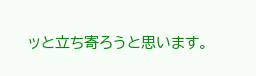ッと立ち寄ろうと思います。